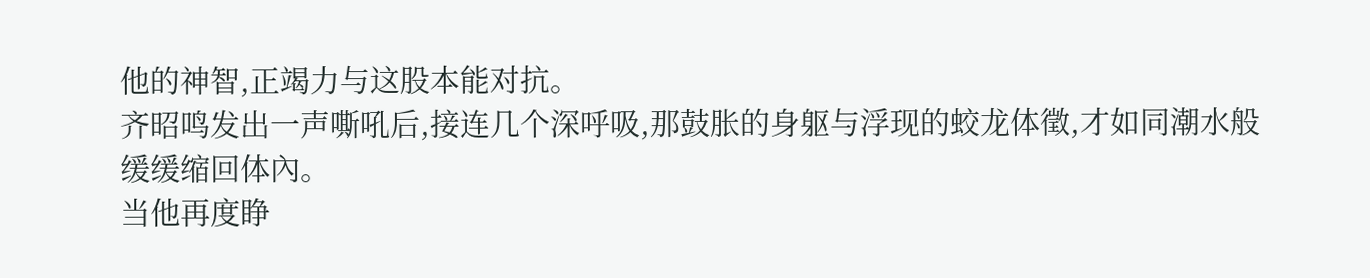他的神智,正竭力与这股本能对抗。
齐昭鸣发出一声嘶吼后,接连几个深呼吸,那鼓胀的身躯与浮现的蛟龙体徵,才如同潮水般缓缓缩回体內。
当他再度睁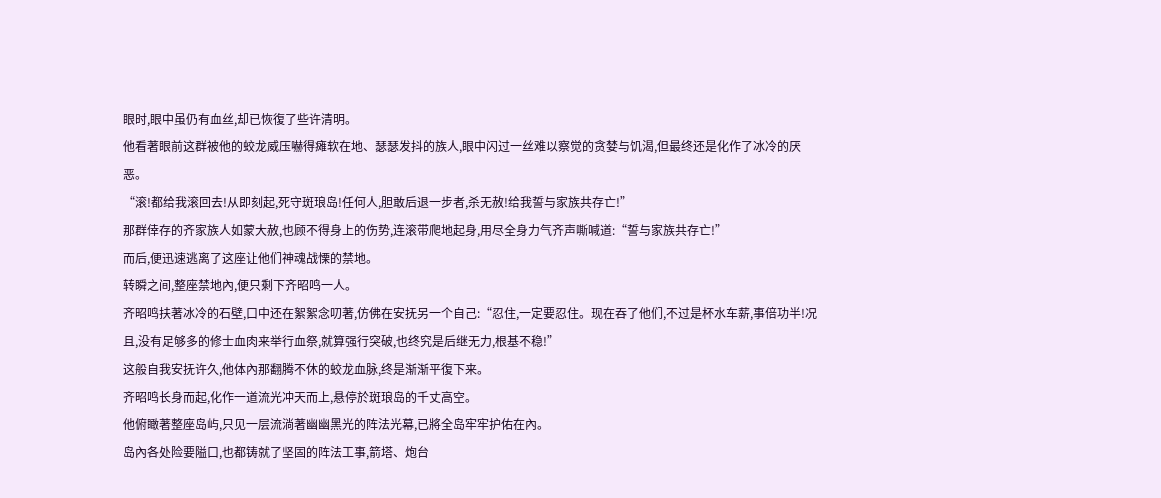眼时,眼中虽仍有血丝,却已恢復了些许清明。
他看著眼前这群被他的蛟龙威压嚇得瘫软在地、瑟瑟发抖的族人,眼中闪过一丝难以察觉的贪婪与饥渴,但最终还是化作了冰冷的厌恶。
“滚!都给我滚回去!从即刻起,死守斑琅岛!任何人,胆敢后退一步者,杀无赦!给我誓与家族共存亡!”
那群倖存的齐家族人如蒙大赦,也顾不得身上的伤势,连滚带爬地起身,用尽全身力气齐声嘶喊道:“誓与家族共存亡!”
而后,便迅速逃离了这座让他们神魂战慄的禁地。
转瞬之间,整座禁地內,便只剩下齐昭鸣一人。
齐昭鸣扶著冰冷的石壁,口中还在絮絮念叨著,仿佛在安抚另一个自己:“忍住,一定要忍住。现在吞了他们,不过是杯水车薪,事倍功半!况且,没有足够多的修士血肉来举行血祭,就算强行突破,也终究是后继无力,根基不稳!”
这般自我安抚许久,他体內那翻腾不休的蛟龙血脉,终是渐渐平復下来。
齐昭鸣长身而起,化作一道流光冲天而上,悬停於斑琅岛的千丈高空。
他俯瞰著整座岛屿,只见一层流淌著幽幽黑光的阵法光幕,已將全岛牢牢护佑在內。
岛內各处险要隘口,也都铸就了坚固的阵法工事,箭塔、炮台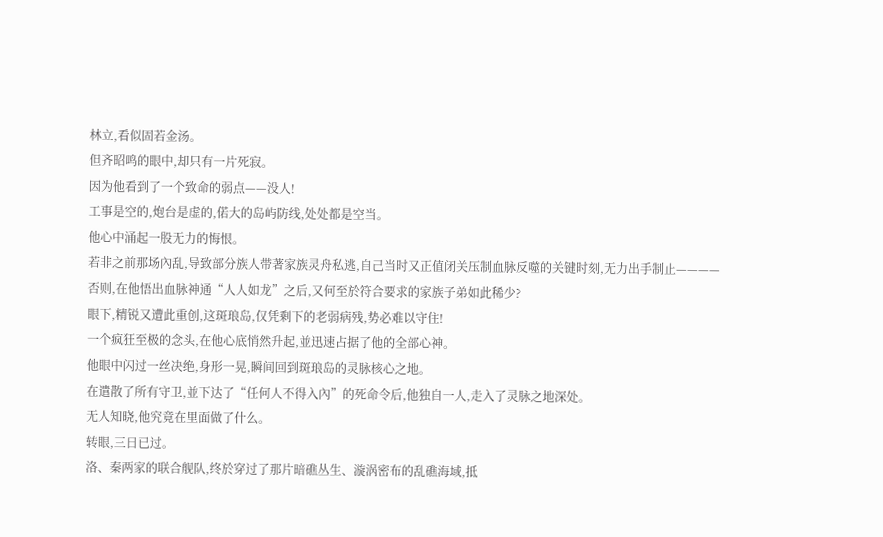林立,看似固若金汤。
但齐昭鸣的眼中,却只有一片死寂。
因为他看到了一个致命的弱点——没人!
工事是空的,炮台是虚的,偌大的岛屿防线,处处都是空当。
他心中涌起一股无力的悔恨。
若非之前那场內乱,导致部分族人带著家族灵舟私逃,自己当时又正值闭关压制血脉反噬的关键时刻,无力出手制止————
否则,在他悟出血脉神通“人人如龙”之后,又何至於符合要求的家族子弟如此稀少?
眼下,精锐又遭此重创,这斑琅岛,仅凭剩下的老弱病残,势必难以守住!
一个疯狂至极的念头,在他心底悄然升起,並迅速占据了他的全部心神。
他眼中闪过一丝决绝,身形一晃,瞬间回到斑琅岛的灵脉核心之地。
在遣散了所有守卫,並下达了“任何人不得入內”的死命令后,他独自一人,走入了灵脉之地深处。
无人知晓,他究竟在里面做了什么。
转眼,三日已过。
洛、秦两家的联合舰队,终於穿过了那片暗礁丛生、漩涡密布的乱礁海域,抵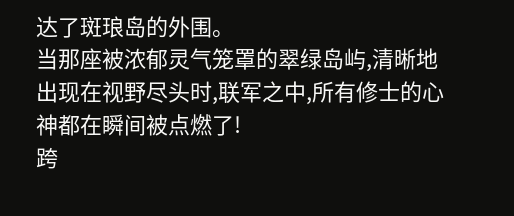达了斑琅岛的外围。
当那座被浓郁灵气笼罩的翠绿岛屿,清晰地出现在视野尽头时,联军之中,所有修士的心神都在瞬间被点燃了!
跨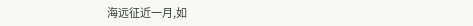海远征近一月,如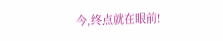今,终点就在眼前!